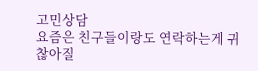고민상담
요즘은 친구들이랑도 연락하는게 귀찮아질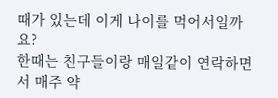때가 있는데 이게 나이를 먹어서일까요?
한때는 친구들이랑 매일같이 연락하면서 매주 약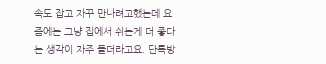속도 잡고 자꾸 만나려고했는데 요즘에는 그냥 집에서 쉬는게 더 좋다는 생각이 자주 들더라고요. 단톡방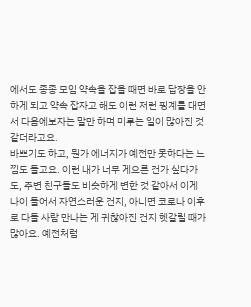에서도 종종 모임 약속을 잡을 때면 바로 답장을 안하게 되고 약속 잡자고 해도 이런 저런 핑계를 대면서 다음에보자는 말만 하며 미루는 일이 많아진 것 같더라고요.
바쁘기도 하고, 뭔가 에너지가 예전만 못하다는 느낌도 들고요. 이런 내가 너무 게으른 건가 싶다가도, 주변 친구들도 비슷하게 변한 것 같아서 이게 나이 들어서 자연스러운 건지, 아니면 코로나 이후로 다들 사람 만나는 게 귀찮아진 건지 헷갈릴 때가 많아요. 예전처럼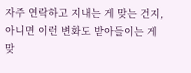자주 연락하고 지내는 게 맞는 건지, 아니면 이런 변화도 받아들이는 게 맞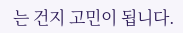는 건지 고민이 됩니다.